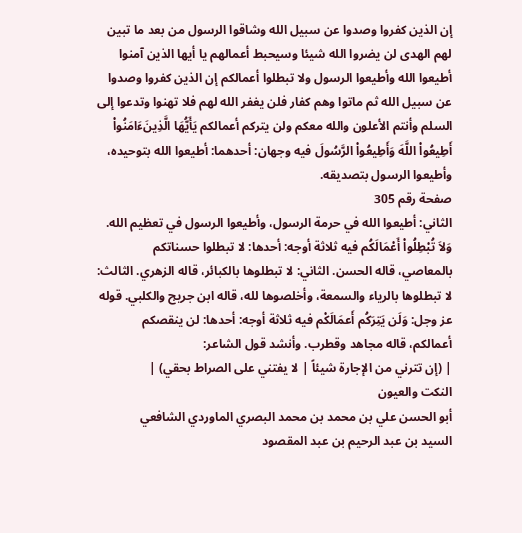إن الذين كفروا وصدوا عن سبيل الله وشاقوا الرسول من بعد ما تبين لهم الهدى لن يضروا الله شيئا وسيحبط أعمالهم يا أيها الذين آمنوا أطيعوا الله وأطيعوا الرسول ولا تبطلوا أعمالكم إن الذين كفروا وصدوا عن سبيل الله ثم ماتوا وهم كفار فلن يغفر الله لهم فلا تهنوا وتدعوا إلى السلم وأنتم الأعلون والله معكم ولن يتركم أعمالكم يَأَيُّهَا الَّذِينَءَامَنُواْ أَطِيعُواْ اللَّهَ وَأَطِيعُواْ الرَّسُولَ فيه وجهان: أحدهما: أطيعوا الله بتوحيده، وأطيعوا الرسول بتصديقه.
صفحة رقم 305
الثاني: أطيعوا الله في حرمة الرسول، وأطيعوا الرسول في تعظيم الله. وَلاَ تُبْطِلُواْ أَعْمَالَكُم فيه ثلاثة أوجه: أحدها: لا تبطلوا حسناتكم بالمعاصي، قاله الحسن. الثاني: لا تبطلوها بالكبائر، قاله الزهري. الثالث: لا تبطلوها بالرياء والسمعة، وأخلصوها لله، قاله ابن جريج والكلبي. قوله عز وجل: وَلَن يَتِرَكُم أَعمَالَكْم فيه ثلاثة أوجه: أحدها: لن ينقصكم أعمالكم، قاله مجاهد وقطرب. وأنشد قول الشاعر:
| (إن تترني من الإجارة شيئاً | لا يفتني على الصراط بحقي) |
النكت والعيون
أبو الحسن علي بن محمد بن محمد البصري الماوردي الشافعي
السيد بن عبد الرحيم بن عبد المقصود